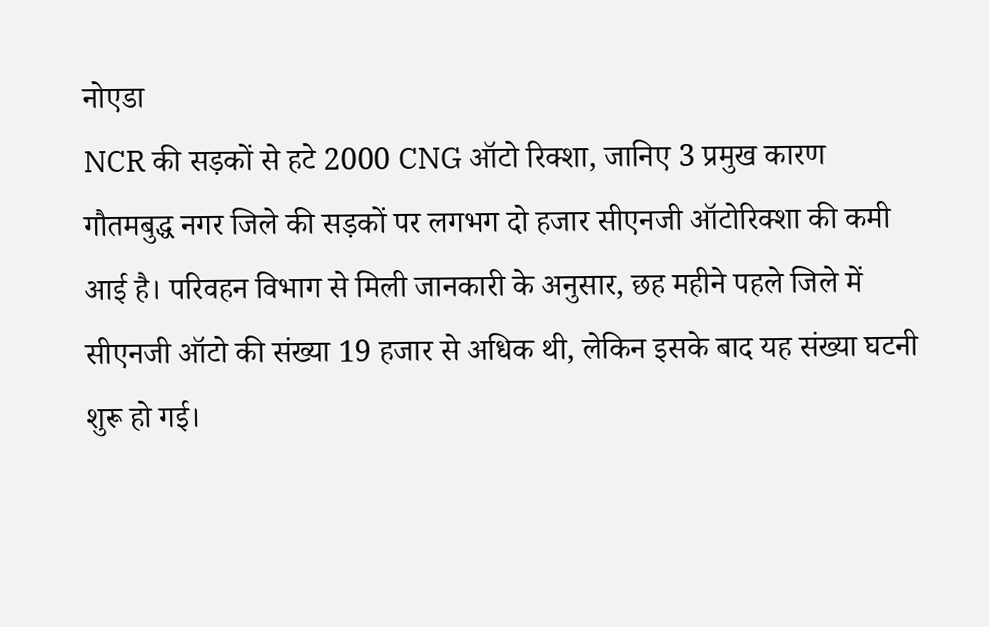नोएडा
NCR की सड़कों से हटे 2000 CNG ऑटो रिक्शा, जानिए 3 प्रमुख कारण
गौतमबुद्ध नगर जिले की सड़कों पर लगभग दो हजार सीएनजी ऑटोरिक्शा की कमी आई है। परिवहन विभाग से मिली जानकारी के अनुसार, छह महीने पहले जिले में सीएनजी ऑटो की संख्या 19 हजार से अधिक थी, लेकिन इसके बाद यह संख्या घटनी शुरू हो गई।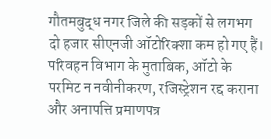गौतमबुद्ध नगर जिले की सड़कों से लगभग दो हजार सीएनजी ऑटोरिक्शा कम हो गए हैं। परिवहन विभाग के मुताबिक, ऑटो के परमिट न नवीनीकरण, रजिस्ट्रेशन रद्द कराना और अनापत्ति प्रमाणपत्र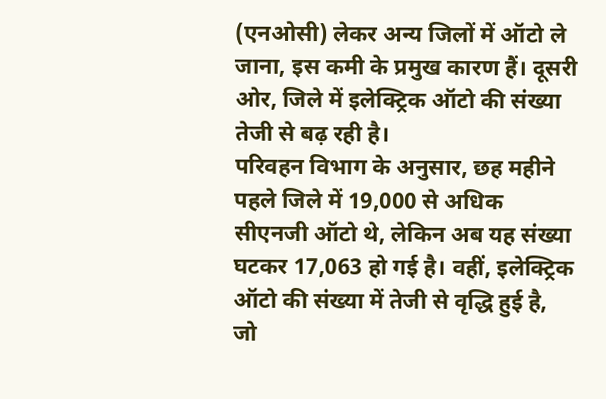(एनओसी) लेकर अन्य जिलों में ऑटो ले जाना, इस कमी के प्रमुख कारण हैं। दूसरी ओर, जिले में इलेक्ट्रिक ऑटो की संख्या तेजी से बढ़ रही है।
परिवहन विभाग के अनुसार, छह महीने पहले जिले में 19,000 से अधिक सीएनजी ऑटो थे, लेकिन अब यह संख्या घटकर 17,063 हो गई है। वहीं, इलेक्ट्रिक ऑटो की संख्या में तेजी से वृद्धि हुई है, जो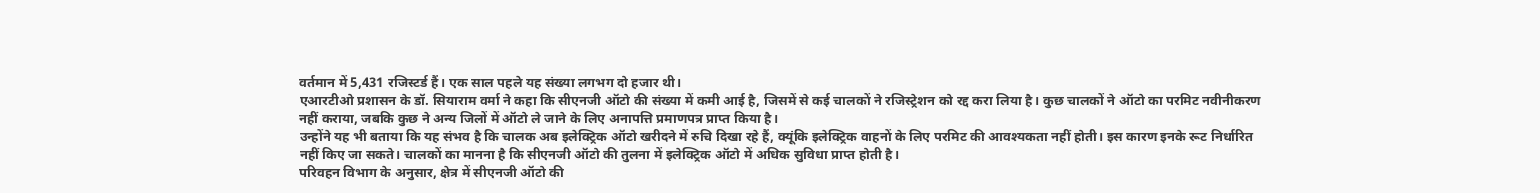वर्तमान में 5,431 रजिस्टर्ड हैं। एक साल पहले यह संख्या लगभग दो हजार थी।
एआरटीओ प्रशासन के डॉ. सियाराम वर्मा ने कहा कि सीएनजी ऑटो की संख्या में कमी आई है, जिसमें से कई चालकों ने रजिस्ट्रेशन को रद्द करा लिया है। कुछ चालकों ने ऑटो का परमिट नवीनीकरण नहीं कराया, जबकि कुछ ने अन्य जिलों में ऑटो ले जाने के लिए अनापत्ति प्रमाणपत्र प्राप्त किया है।
उन्होंने यह भी बताया कि यह संभव है कि चालक अब इलेक्ट्रिक ऑटो खरीदने में रुचि दिखा रहे हैं, क्यूंकि इलेक्ट्रिक वाहनों के लिए परमिट की आवश्यकता नहीं होती। इस कारण इनके रूट निर्धारित नहीं किए जा सकते। चालकों का मानना है कि सीएनजी ऑटो की तुलना में इलेक्ट्रिक ऑटो में अधिक सुविधा प्राप्त होती है।
परिवहन विभाग के अनुसार, क्षेत्र में सीएनजी ऑटो की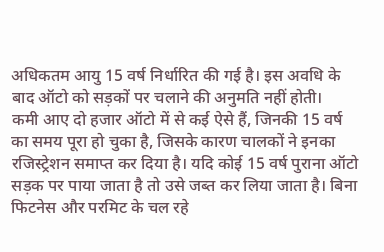अधिकतम आयु 15 वर्ष निर्धारित की गई है। इस अवधि के बाद ऑटो को सड़कों पर चलाने की अनुमति नहीं होती।
कमी आए दो हजार ऑटो में से कई ऐसे हैं, जिनकी 15 वर्ष का समय पूरा हो चुका है, जिसके कारण चालकों ने इनका रजिस्ट्रेशन समाप्त कर दिया है। यदि कोई 15 वर्ष पुराना ऑटो सड़क पर पाया जाता है तो उसे जब्त कर लिया जाता है। बिना फिटनेस और परमिट के चल रहे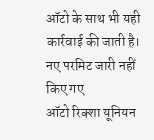ऑटो के साथ भी यही कार्रवाई की जाती है।
नए परमिट जारी नहीं किए गए
ऑटो रिक्शा यूनियन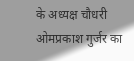के अध्यक्ष चौधरी ओमप्रकाश गुर्जर का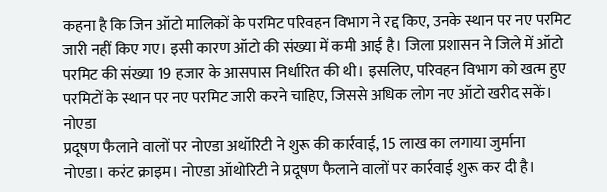कहना है कि जिन ऑटो मालिकों के परमिट परिवहन विभाग ने रद्द किए, उनके स्थान पर नए परमिट जारी नहीं किए गए। इसी कारण ऑटो की संख्या में कमी आई है। जिला प्रशासन ने जिले में ऑटो परमिट की संख्या 19 हजार के आसपास निर्धारित की थी। इसलिए, परिवहन विभाग को खत्म हुए परमिटों के स्थान पर नए परमिट जारी करने चाहिए, जिससे अधिक लोग नए ऑटो खरीद सकें।
नोएडा
प्रदूषण फैलाने वालों पर नोएडा अथॉरिटी ने शुरू की कार्रवाई, 15 लाख का लगाया जुर्माना
नोएडा। करंट क्राइम। नोएडा ऑथोरिटी ने प्रदूषण फैलाने वालों पर कार्रवाई शुरू कर दी है।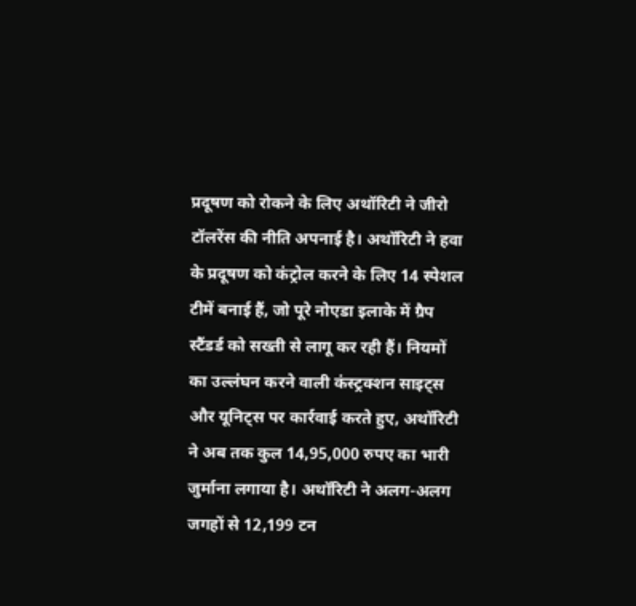प्रदूषण को रोकने के लिए अथॉरिटी ने जीरो टॉलरेंस की नीति अपनाई है। अथॉरिटी ने हवा के प्रदूषण को कंट्रोल करने के लिए 14 स्पेशल टीमें बनाई हैं, जो पूरे नोएडा इलाके में ग्रैप स्टैंडर्ड को सख्ती से लागू कर रही हैं। नियमों का उल्लंघन करने वाली कंस्ट्रक्शन साइट्स और यूनिट्स पर कार्रवाई करते हुए, अथॉरिटी ने अब तक कुल 14,95,000 रुपए का भारी जुर्माना लगाया है। अथॉरिटी ने अलग-अलग जगहों से 12,199 टन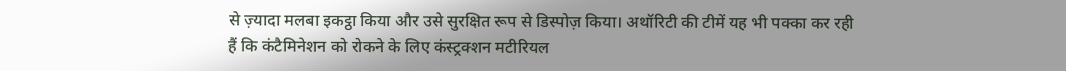से ज़्यादा मलबा इकट्ठा किया और उसे सुरक्षित रूप से डिस्पोज़ किया। अथॉरिटी की टीमें यह भी पक्का कर रही हैं कि कंटैमिनेशन को रोकने के लिए कंस्ट्रक्शन मटीरियल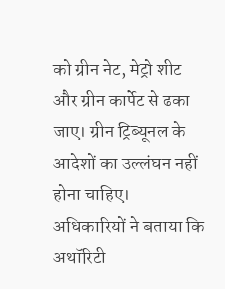को ग्रीन नेट, मेट्रो शीट और ग्रीन कार्पेट से ढका जाए। ग्रीन ट्रिब्यूनल के आदेशों का उल्लंघन नहीं होना चाहिए।
अधिकारियों ने बताया कि अथॉरिटी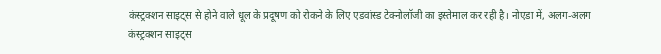कंस्ट्रक्शन साइट्स से होने वाले धूल के प्रदूषण को रोकने के लिए एडवांस्ड टेक्नोलॉजी का इस्तेमाल कर रही है। नोएडा में, अलग-अलग कंस्ट्रक्शन साइट्स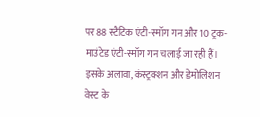पर 88 स्टैटिक एंटी-स्मॉग गन और 10 ट्रक-माउंटेड एंटी-स्मॉग गन चलाई जा रही हैं। इसके अलावा, कंस्ट्रक्शन और डेमोलिशन वेस्ट के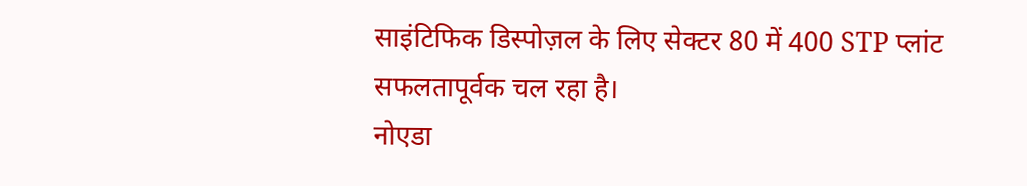साइंटिफिक डिस्पोज़ल के लिए सेक्टर 80 में 400 STP प्लांट सफलतापूर्वक चल रहा है।
नोएडा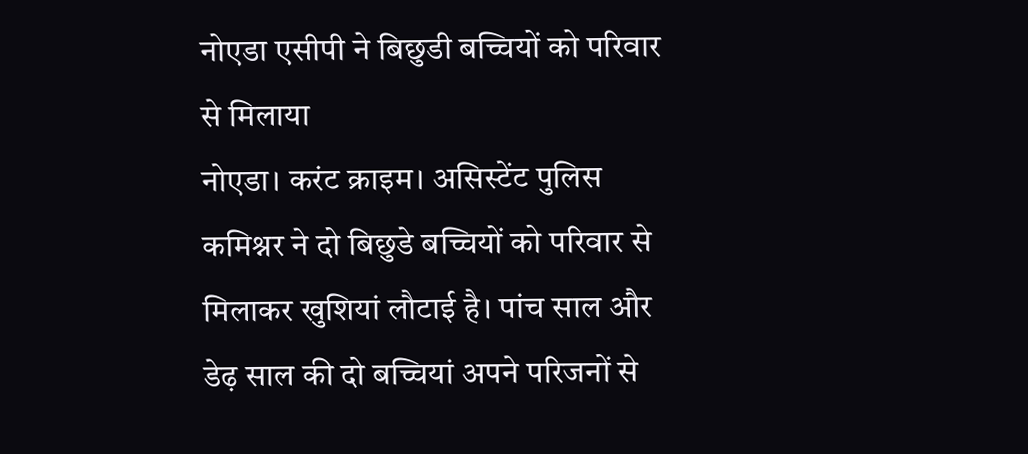नोएडा एसीपी ने बिछुडी बच्चियों को परिवार से मिलाया
नोएडा। करंट क्राइम। असिस्टेंट पुलिस कमिश्नर ने दो बिछुडे बच्चियों को परिवार से मिलाकर खुशियां लौटाई है। पांच साल और डेढ़ साल की दो बच्चियां अपने परिजनों से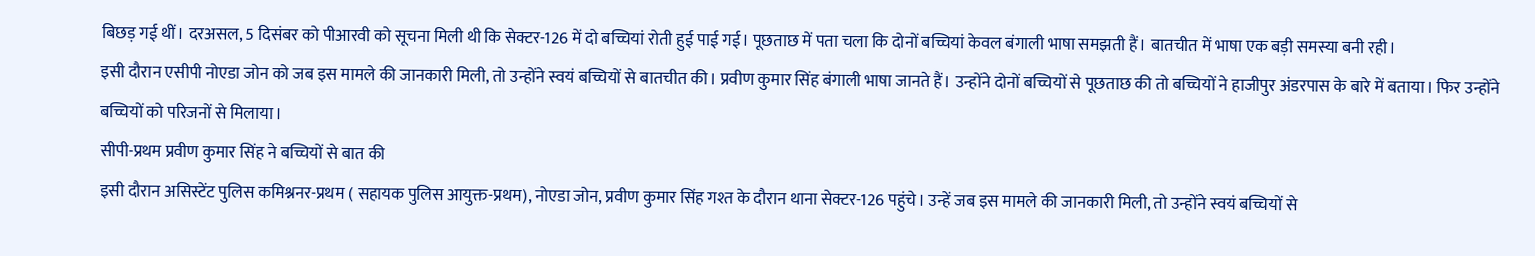बिछड़ गई थीं। दरअसल, 5 दिसंबर को पीआरवी को सूचना मिली थी कि सेक्टर-126 में दो बच्चियां रोती हुई पाई गई। पूछताछ में पता चला कि दोनों बच्चियां केवल बंगाली भाषा समझती हैं। बातचीत में भाषा एक बड़ी समस्या बनी रही।
इसी दौरान एसीपी नोएडा जोन को जब इस मामले की जानकारी मिली, तो उन्होंने स्वयं बच्चियों से बातचीत की। प्रवीण कुमार सिंह बंगाली भाषा जानते हैं। उन्होंने दोनों बच्चियों से पूछताछ की तो बच्चियों ने हाजीपुर अंडरपास के बारे में बताया। फिर उन्होंने बच्चियों को परिजनों से मिलाया।
सीपी-प्रथम प्रवीण कुमार सिंह ने बच्चियों से बात की
इसी दौरान असिस्टेंट पुलिस कमिश्ननर-प्रथम ( सहायक पुलिस आयुक्त-प्रथम), नोएडा जोन, प्रवीण कुमार सिंह गश्त के दौरान थाना सेक्टर-126 पहुंचे। उन्हें जब इस मामले की जानकारी मिली, तो उन्होंने स्वयं बच्चियों से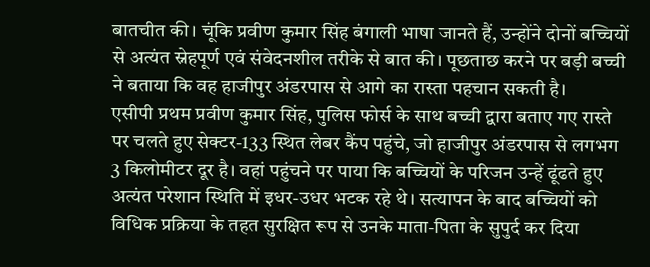बातचीत की। चूंकि प्रवीण कुमार सिंह बंगाली भाषा जानते हैं, उन्होंने दोनों बच्चियों से अत्यंत स्नेहपूर्ण एवं संवेदनशील तरीके से बात की। पूछताछ करने पर बड़ी बच्ची ने बताया कि वह हाजीपुर अंडरपास से आगे का रास्ता पहचान सकती है।
एसीपी प्रथम प्रवीण कुमार सिंह, पुलिस फोर्स के साथ बच्ची द्वारा बताए गए रास्ते पर चलते हुए सेक्टर-133 स्थित लेबर कैंप पहुंचे, जो हाजीपुर अंडरपास से लगभग 3 किलोमीटर दूर है। वहां पहुंचने पर पाया कि बच्चियों के परिजन उन्हें ढूंढते हुए अत्यंत परेशान स्थिति में इधर-उधर भटक रहे थे। सत्यापन के बाद बच्चियों को विधिक प्रक्रिया के तहत सुरक्षित रूप से उनके माता-पिता के सुपुर्द कर दिया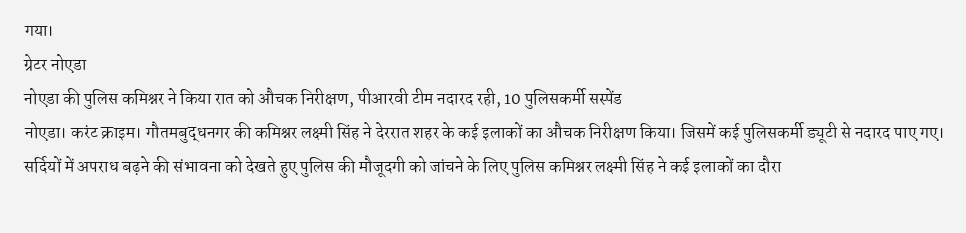गया।
ग्रेटर नोएडा
नोएडा की पुलिस कमिश्नर ने किया रात को औचक निरीक्षण, पीआरवी टीम नदारद रही, 10 पुलिसकर्मी सस्पेंड
नोएडा। करंट क्राइम। गौतमबुद्धनगर की कमिश्नर लक्ष्मी सिंह ने देररात शहर के कई इलाकों का औचक निरीक्षण किया। जिसमें कई पुलिसकर्मी ड्यूटी से नदारद पाए गए।
सर्दियों में अपराध बढ़ने की संभावना को देखते हुए पुलिस की मौजूदगी को जांचने के लिए पुलिस कमिश्नर लक्ष्मी सिंह ने कई इलाकों का दौरा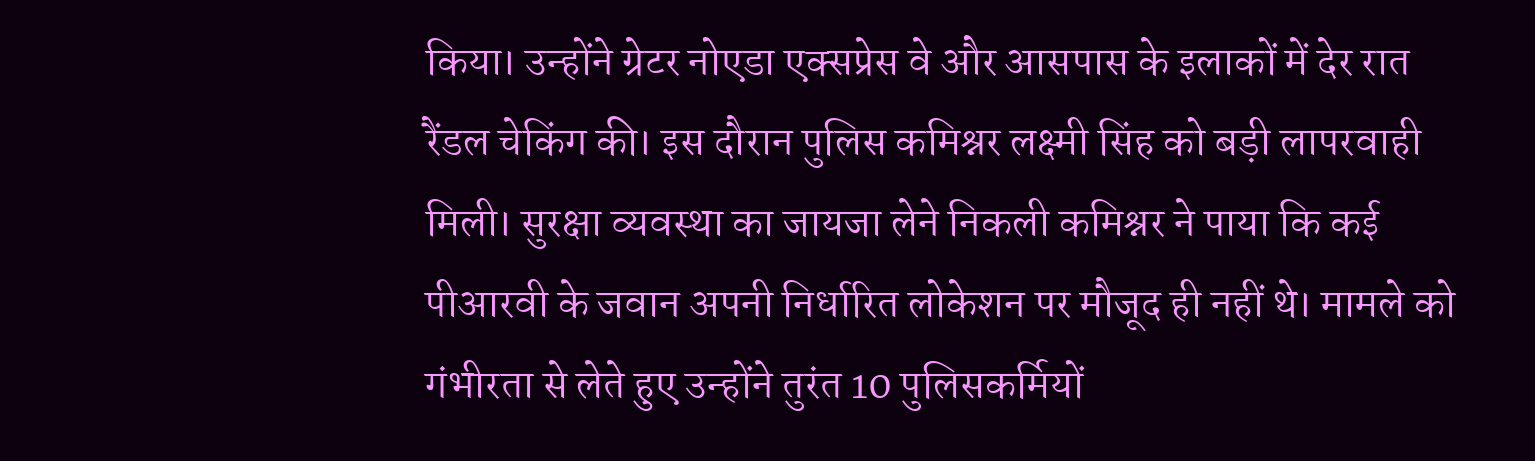किया। उन्होंने ग्रेटर नोएडा एक्सप्रेस वे और आसपास के इलाकों में देर रात रैंडल चेकिंग की। इस दौरान पुलिस कमिश्नर लक्ष्मी सिंह को बड़ी लापरवाही मिली। सुरक्षा व्यवस्था का जायजा लेने निकली कमिश्नर ने पाया कि कई पीआरवी के जवान अपनी निर्धारित लोकेशन पर मौजूद ही नहीं थे। मामले को गंभीरता से लेते हुए उन्होंने तुरंत 10 पुलिसकर्मियों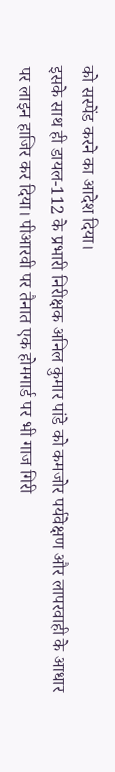को सस्पेंड करने का आदेश दिया।
इसके साथ ही डायल-112 के प्रभारी निरीक्षक अनिल कुमार पांडे को कमजोर पर्यवेक्षण और लापरवाही के आधार पर लाइन हाजिर कर दिया। पीआरवी पर तैनात एक होमगार्ड पर भी गाज गिरी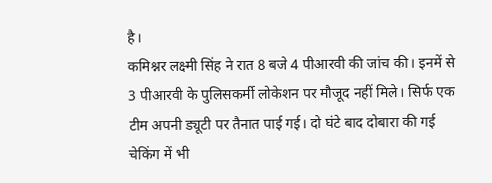है।
कमिश्नर लक्ष्मी सिंह ने रात 8 बजे 4 पीआरवी की जांच की। इनमें से 3 पीआरवी के पुलिसकर्मी लोकेशन पर मौजूद नहीं मिले। सिर्फ एक टीम अपनी ड्यूटी पर तैनात पाई गई। दो घंटे बाद दोबारा की गई चेकिंग में भी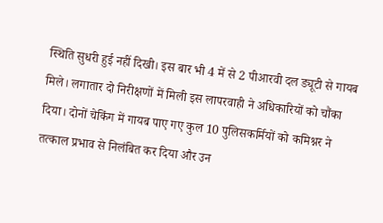स्थिति सुधरी हुई नहीं दिखी। इस बार भी 4 में से 2 पीआरवी दल ड्यूटी से गायब मिले। लगातार दो निरीक्षणों में मिली इस लापरवाही ने अधिकारियों को चौंका दिया। दोनों चेकिंग में गायब पाए गए कुल 10 पुलिसकर्मियों को कमिश्नर ने तत्काल प्रभाव से निलंबित कर दिया और उन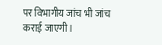पर विभागीय जांच भी जांच कराई जाएगी।